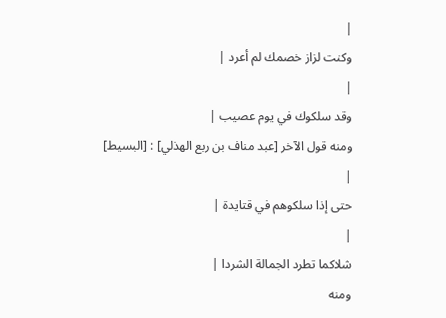|
وكنت لزاز خصمك لم أعرد |
|
وقد سلكوك في يوم عصيب |
ومنه قول الآخر [عبد مناف بن ربع الهذلي] : [البسيط]
|
حتى إذا سلكوهم في قتايدة |
|
شلاكما تطرد الجمالة الشردا |
ومنه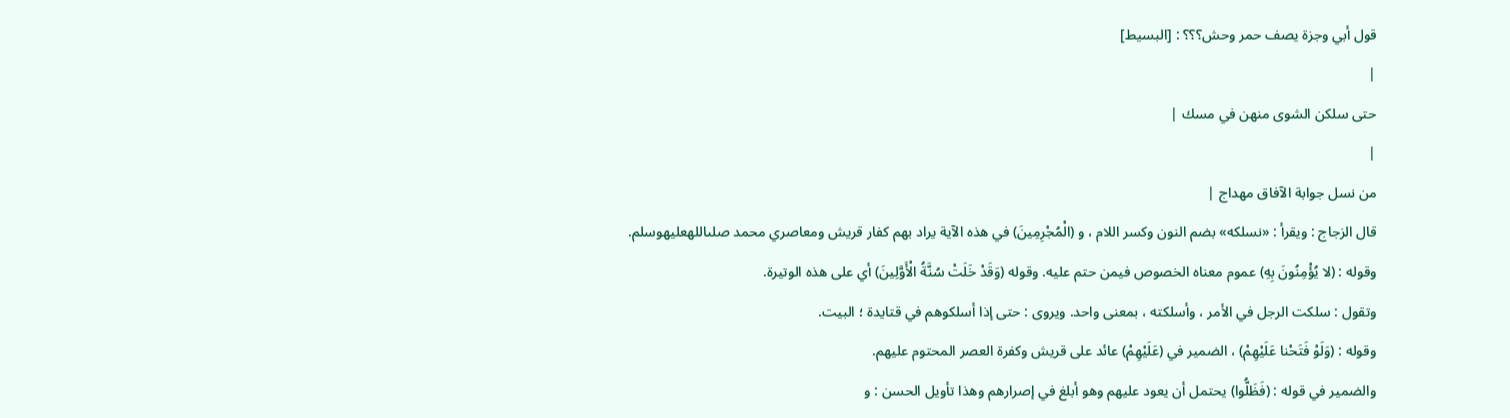قول أبي وجزة يصف حمر وحش؟؟؟ : [البسيط]
|
حتى سلكن الشوى منهن في مسك |
|
من نسل جوابة الآفاق مهداج |
قال الزجاج : ويقرأ : «نسلكه» بضم النون وكسر اللام ، و (الْمُجْرِمِينَ) في هذه الآية يراد بهم كفار قريش ومعاصري محمد صلىاللهعليهوسلم.
وقوله : (لا يُؤْمِنُونَ بِهِ) عموم معناه الخصوص فيمن حتم عليه. وقوله (وَقَدْ خَلَتْ سُنَّةُ الْأَوَّلِينَ) أي على هذه الوتيرة.
وتقول : سلكت الرجل في الأمر ، وأسلكته ، بمعنى واحد. ويروى : حتى إذا أسلكوهم في قتايدة ؛ البيت.
وقوله : (وَلَوْ فَتَحْنا عَلَيْهِمْ) ، الضمير في (عَلَيْهِمْ) عائد على قريش وكفرة العصر المحتوم عليهم.
والضمير في قوله : (فَظَلُّوا) يحتمل أن يعود عليهم وهو أبلغ في إصرارهم وهذا تأويل الحسن : و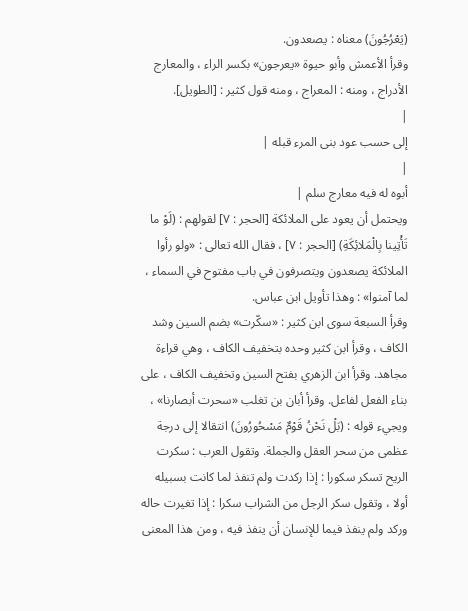(يَعْرُجُونَ) معناه : يصعدون.
وقرأ الأعمش وأبو حيوة «يعرجون» بكسر الراء ، والمعارج الأدراج ، ومنه : المعراج ، ومنه قول كثير : [الطويل].
|
إلى حسب عود بنى المرء قبله |
|
أبوه له فيه معارج سلم |
ويحتمل أن يعود على الملائكة [الحجر : ٧] لقولهم : (لَوْ ما تَأْتِينا بِالْمَلائِكَةِ) [الحجر : ٧] ، فقال الله تعالى : «ولو رأوا الملائكة يصعدون ويتصرفون في باب مفتوح في السماء ، لما آمنوا» : وهذا تأويل ابن عباس.
وقرأ السبعة سوى ابن كثير : «سكّرت» بضم السين وشد الكاف ، وقرأ ابن كثير وحده بتخفيف الكاف ، وهي قراءة مجاهد. وقرأ ابن الزهري بفتح السين وتخفيف الكاف ، على بناء الفعل لفاعل. وقرأ أبان بن تغلب «سحرت أبصارنا» ، ويجيء قوله : (بَلْ نَحْنُ قَوْمٌ مَسْحُورُونَ) انتقالا إلى درجة عظمى من سحر العقل والجملة. وتقول العرب : سكرت الريح تسكر سكورا : إذا ركدت ولم تنفذ لما كانت بسبيله أولا ، وتقول سكر الرجل من الشراب سكرا : إذا تغيرت حاله وركد ولم ينفذ فيما للإنسان أن ينفذ فيه ، ومن هذا المعنى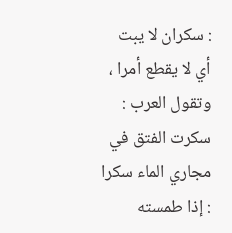: سكران لا يبت أي لا يقطع أمرا ، وتقول العرب : سكرت الفتق في مجاري الماء سكرا : إذا طمسته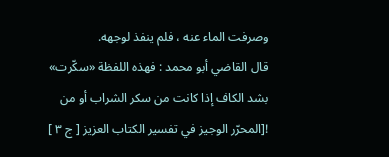وصرفت الماء عنه ، فلم ينفذ لوجهه.
قال القاضي أبو محمد : فهذه اللفظة «سكّرت» بشد الكاف إذا كانت من سكر الشراب أو من
![المحرّر الوجيز في تفسير الكتاب العزيز [ ج ٣ ]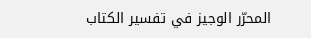المحرّر الوجيز في تفسير الكتاب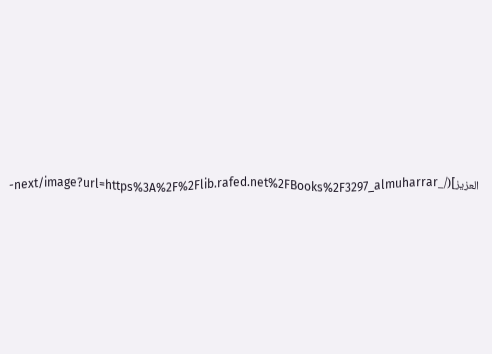العزيز](/_next/image?url=https%3A%2F%2Flib.rafed.net%2FBooks%2F3297_almuharrar-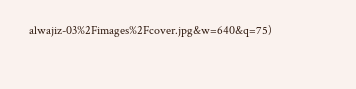alwajiz-03%2Fimages%2Fcover.jpg&w=640&q=75)